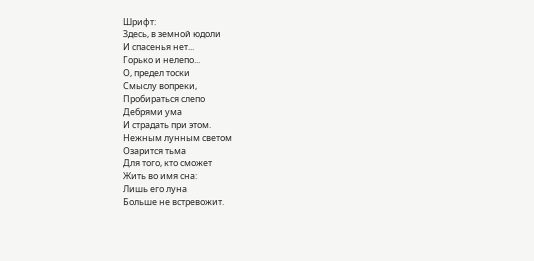Шрифт:
Здесь, в земной юдоли
И спасенья нет...
Горько и нелепо...
О, предел тоски
Смыслу вопреки,
Пробираться слепо
Дебрями ума
И страдать при этом.
Нежным лунным светом
Озарится тьма
Для того, кто сможет
Жить во имя сна:
Лишь его луна
Больше не встревожит.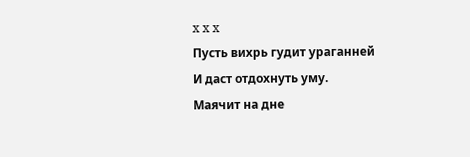x x x
Пусть вихрь гудит ураганней
И даст отдохнуть уму.
Маячит на дне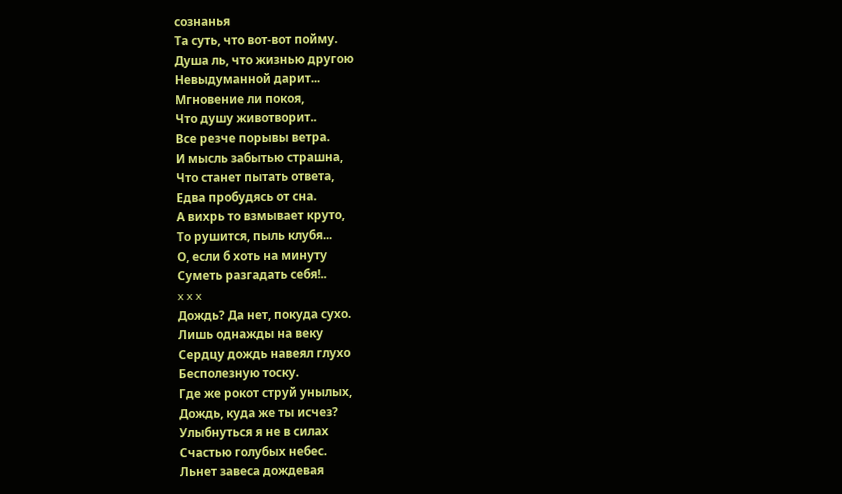сознанья
Та суть, что вот-вот пойму.
Душа ль, что жизнью другою
Невыдуманной дарит...
Мгновение ли покоя,
Что душу животворит..
Все резче порывы ветра.
И мысль забытью страшна,
Что станет пытать ответа,
Едва пробудясь от сна.
А вихрь то взмывает круто,
То рушится, пыль клубя...
О, если б хоть на минуту
Суметь разгадать себя!..
x x x
Дождь? Да нет, покуда сухо.
Лишь однажды на веку
Сердцу дождь навеял глухо
Бесполезную тоску.
Где же рокот струй унылых,
Дождь, куда же ты исчез?
Улыбнуться я не в силах
Счастью голубых небес.
Льнет завеса дождевая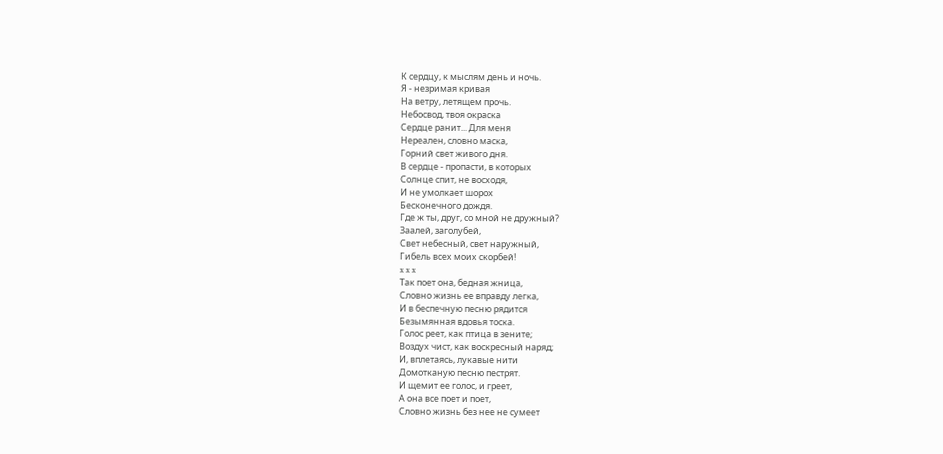К сердцу, к мыслям день и ночь.
Я - незримая кривая
На ветру, летящем прочь.
Небосвод, твоя окраска
Сердце ранит... Для меня
Нереален, словно маска,
Горний свет живого дня.
В сердце - пропасти, в которых
Солнце спит, не восходя,
И не умолкает шорох
Бесконечного дождя.
Где ж ты, друг, со мной не дружный?
Заалей, заголубей,
Свет небесный, свет наружный,
Гибель всех моих скорбей!
x x x
Так поет она, бедная жница,
Словно жизнь ее вправду легка,
И в беспечную песню рядится
Безымянная вдовья тоска.
Голос реет, как птица в зените;
Воздух чист, как воскресный наряд;
И, вплетаясь, лукавые нити
Домотканую песню пестрят.
И щемит ее голос, и греет,
А она все поет и поет,
Словно жизнь без нее не сумеет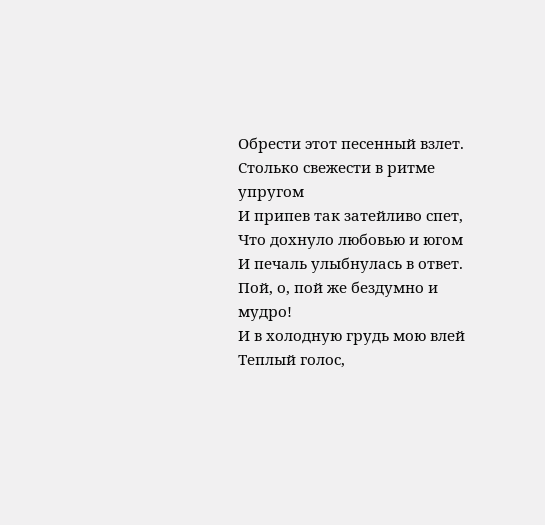Обрести этот песенный взлет.
Столько свежести в ритме упругом
И припев так затейливо спет,
Что дохнуло любовью и югом
И печаль улыбнулась в ответ.
Пой, о, пой же бездумно и мудро!
И в холодную грудь мою влей
Теплый голос,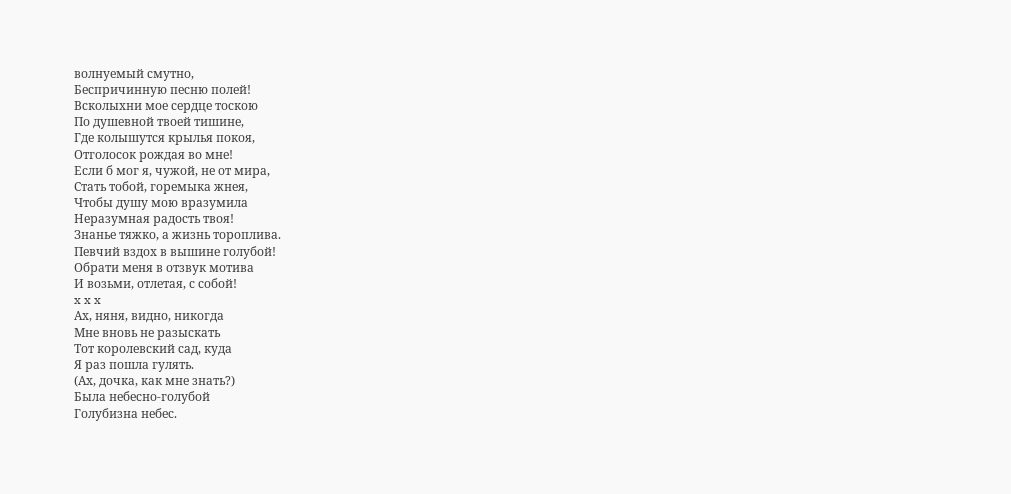волнуемый смутно,
Беспричинную песню полей!
Всколыхни мое сердце тоскою
По душевной твоей тишине,
Где колышутся крылья покоя,
Отголосок рождая во мне!
Если б мог я, чужой, не от мира,
Стать тобой, горемыка жнея,
Чтобы душу мою вразумила
Неразумная радость твоя!
Знанье тяжко, а жизнь тороплива.
Певчий вздох в вышине голубой!
Обрати меня в отзвук мотива
И возьми, отлетая, с собой!
x x x
Ах, няня, видно, никогда
Мне вновь не разыскать
Тот королевский сад, куда
Я раз пошла гулять.
(Ах, дочка, как мне знать?)
Была небесно-голубой
Голубизна небес.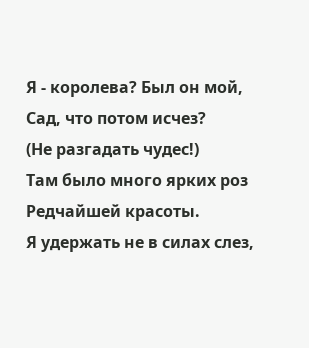Я - королева? Был он мой,
Сад, что потом исчез?
(Не разгадать чудес!)
Там было много ярких роз
Редчайшей красоты.
Я удержать не в силах слез,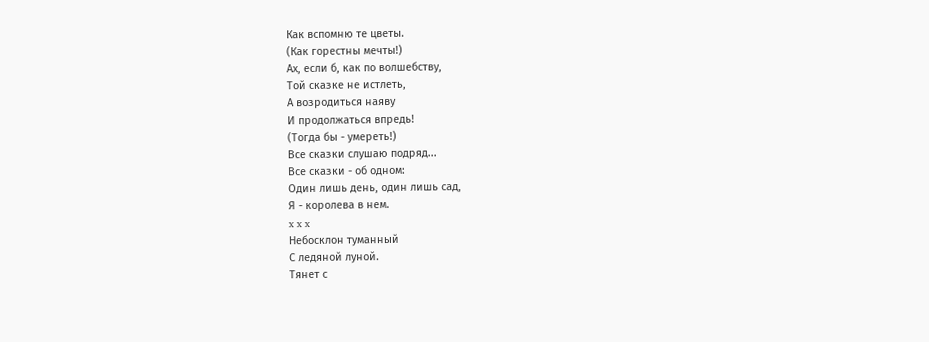Как вспомню те цветы.
(Как горестны мечты!)
Ах, если б, как по волшебству,
Той сказке не истлеть,
А возродиться наяву
И продолжаться впредь!
(Тогда бы - умереть!)
Все сказки слушаю подряд...
Все сказки - об одном:
Один лишь день, один лишь сад,
Я - королева в нем.
x x x
Небосклон туманный
С ледяной луной.
Тянет с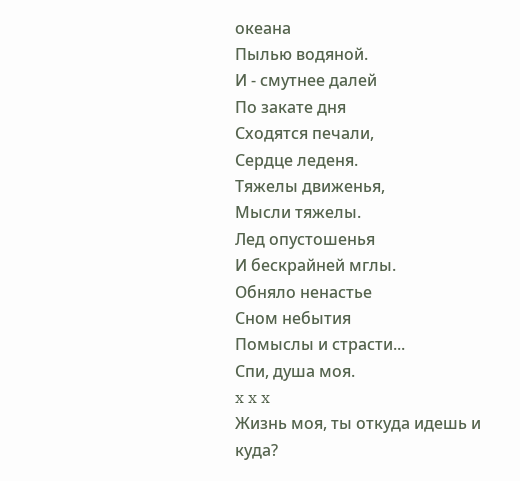океана
Пылью водяной.
И - смутнее далей
По закате дня
Сходятся печали,
Сердце леденя.
Тяжелы движенья,
Мысли тяжелы.
Лед опустошенья
И бескрайней мглы.
Обняло ненастье
Сном небытия
Помыслы и страсти...
Спи, душа моя.
x x x
Жизнь моя, ты откуда идешь и куда?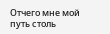Отчего мне мой путь столь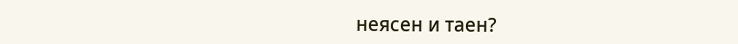неясен и таен?